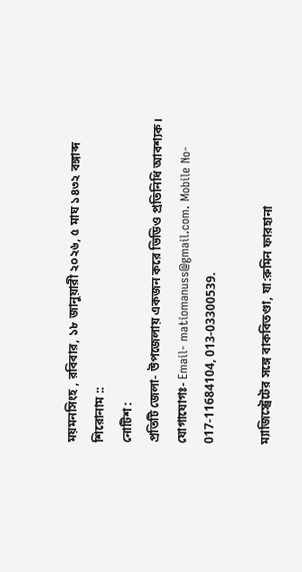ময়মনসিংহ , রবিবার, ১৮ জানুয়ারী ২০২৬, ৫ মাঘ ১৪৩২ বঙ্গাব্দ
শিরোনাম ::
নোটিশ :
প্রতিটি জেলা- উপজেলায় একজন করে ভিডিও প্রতিনিধি আবশ্যক। যোগাযোগঃ- Email- matiomanuss@gmail.com. Mobile No- 017-11684104, 013-03300539.

ম্যাজিস্ট্রেটের সঙ্গে বাকবিতণ্ডা, যা:রুমিন ফারহানা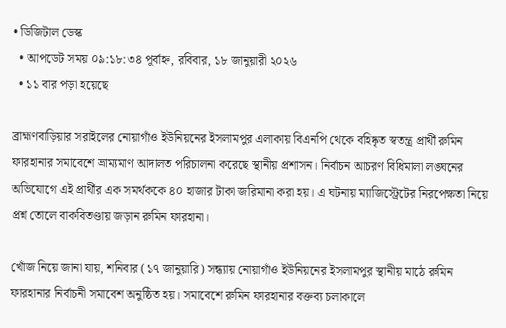• ডিজিটাল ডেস্ক
  • আপডেট সময় ০৯:১৮:৩৪ পূর্বাহ্ন, রবিবার, ১৮ জানুয়ারী ২০২৬
  • ১১ বার পড়া হয়েছে

ব্রাহ্মণবাড়িয়ার সরাইলের নোয়াগাঁও ইউনিয়নের ইসলামপুর এলাকায় বিএনপি থেকে বহিষ্কৃত স্বতন্ত্র প্রার্থী রুমিন ফারহানার সমাবেশে ভ্রাম্যমাণ আদালত পরিচালনা করেছে স্থানীয় প্রশাসন। নির্বাচন আচরণ বিধিমালা লঙ্ঘনের অভিযোগে এই প্রার্থীর এক সমর্থককে ৪০ হাজার টাকা জরিমানা করা হয়। এ ঘটনায় ম্যাজিস্ট্রেটের নিরপেক্ষতা নিয়ে প্রশ্ন তোলে বাকবিতণ্ডায় জড়ান রুমিন ফারহানা।

খোঁজ নিয়ে জানা যায়, শনিবার (১৭ জানুয়ারি) সন্ধ্যায় নোয়াগাঁও ইউনিয়নের ইসলামপুর স্থানীয় মাঠে রুমিন ফারহানার নির্বাচনী সমাবেশ অনুষ্ঠিত হয়। সমাবেশে রুমিন ফারহানার বক্তব্য চলাকালে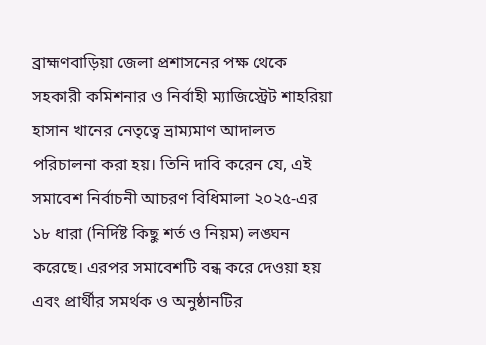ব্রাহ্মণবাড়িয়া জেলা প্রশাসনের পক্ষ থেকে সহকারী কমিশনার ও নির্বাহী ম্যাজিস্ট্রেট শাহরিয়া হাসান খানের নেতৃত্বে ভ্রাম্যমাণ আদালত পরিচালনা করা হয়। তিনি দাবি করেন যে, এই সমাবেশ নির্বাচনী আচরণ বিধিমালা ২০২৫-এর ১৮ ধারা (নির্দিষ্ট কিছু শর্ত ও নিয়ম) লঙ্ঘন করেছে। এরপর সমাবেশটি বন্ধ করে দেওয়া হয় এবং প্রার্থীর সমর্থক ও অনুষ্ঠানটির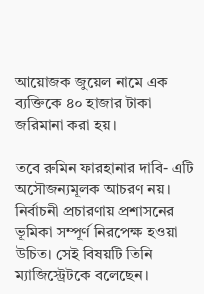আয়োজক জুয়েল নামে এক ব্যক্তিকে ৪০ হাজার টাকা জরিমানা করা হয়।

তবে রুমিন ফারহানার দাবি- এটি অসৌজন্যমূলক আচরণ নয়। নির্বাচনী প্রচারণায় প্রশাসনের ভূমিকা সম্পূর্ণ নিরপেক্ষ হওয়া উচিত। সেই বিষয়টি তিনি ম্যাজিস্ট্রেটকে বলেছেন।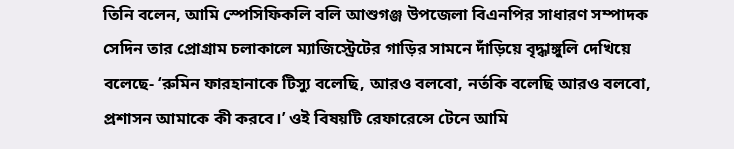তিনি বলেন, আমি স্পেসিফিকলি বলি আশুগঞ্জ উপজেলা বিএনপির সাধারণ সম্পাদক সেদিন তার প্রোগ্রাম চলাকালে ম্যাজিস্ট্রেটের গাড়ির সামনে দাঁড়িয়ে বৃদ্ধাঙ্গুলি দেখিয়ে বলেছে- ‘রুমিন ফারহানাকে টিস্যু বলেছি, আরও বলবো, নর্তকি বলেছি আরও বলবো, প্রশাসন আমাকে কী করবে।’ ওই বিষয়টি রেফারেন্সে টেনে আমি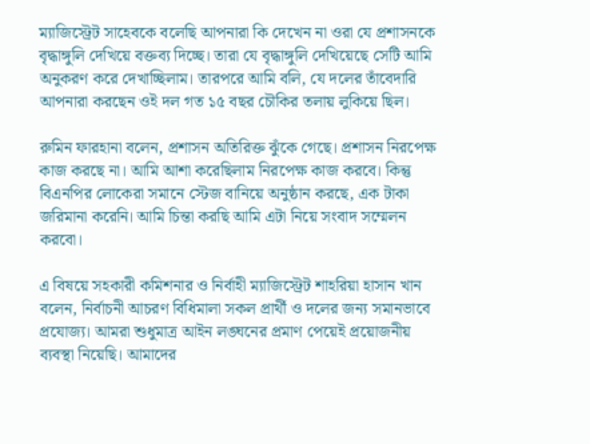ম্যাজিস্ট্রেট সাহেবকে বলেছি আপনারা কি দেখেন না ওরা যে প্রশাসনকে বৃদ্ধাঙ্গুলি দেখিয়ে বক্তব্য দিচ্ছে। তারা যে বৃদ্ধাঙ্গুলি দেখিয়েছে সেটি আমি অনুকরণ করে দেখাচ্ছিলাম। তারপরে আমি বলি, যে দলের তাঁবেদারি আপনারা করছেন ওই দল গত ১৫ বছর চৌকির তলায় লুকিয়ে ছিল।

রুমিন ফারহানা বলেন, প্রশাসন অতিরিক্ত ঝুঁকে গেছে। প্রশাসন নিরপেক্ষ কাজ করছে না। আমি আশা করেছিলাম নিরপেক্ষ কাজ করবে। কিন্তু বিএনপির লোকেরা সমানে স্টেজ বানিয়ে অনুষ্ঠান করছে, এক টাকা জরিমানা করেনি। আমি চিন্তা করছি আমি এটা নিয়ে সংবাদ সম্মেলন করবো।

এ বিষয়ে সহকারী কমিশনার ও নির্বাহী ম্যাজিস্ট্রেট শাহরিয়া হাসান খান বলেন, নির্বাচনী আচরণ বিধিমালা সকল প্রার্থী ও দলের জন্য সমানভাবে প্রযোজ্য। আমরা শুধুমাত্র আইন লঙ্ঘনের প্রমাণ পেয়েই প্রয়োজনীয় ব্যবস্থা নিয়েছি। আমাদের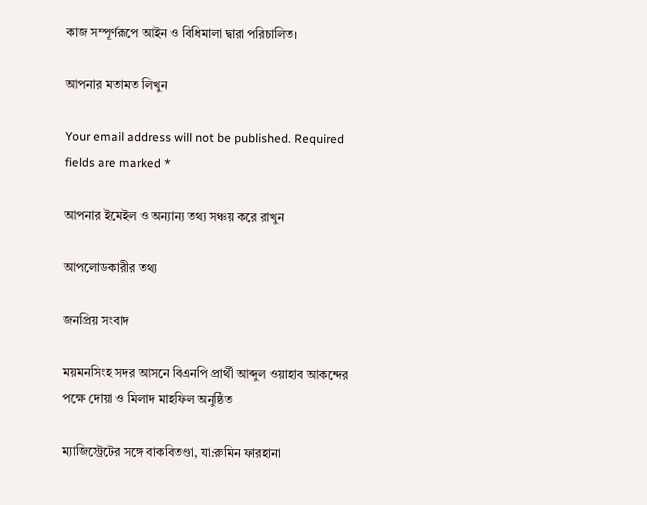কাজ সম্পূর্ণরূপে আইন ও বিধিমালা দ্বারা পরিচালিত।

আপনার মতামত লিখুন

Your email address will not be published. Required fields are marked *

আপনার ইমেইল ও অন্যান্য তথ্য সঞ্চয় করে রাখুন

আপলোডকারীর তথ্য

জনপ্রিয় সংবাদ

ময়মনসিংহ সদর আসনে বিএনপি প্রার্থী আব্দুল ওয়াহাব আকন্দের পক্ষে দোয়া ও মিলাদ মাহফিল অনুষ্ঠিত

ম্যাজিস্ট্রেটের সঙ্গে বাকবিতণ্ডা, যা:রুমিন ফারহানা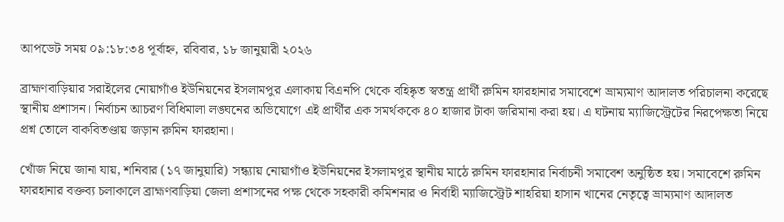আপডেট সময় ০৯:১৮:৩৪ পূর্বাহ্ন, রবিবার, ১৮ জানুয়ারী ২০২৬

ব্রাহ্মণবাড়িয়ার সরাইলের নোয়াগাঁও ইউনিয়নের ইসলামপুর এলাকায় বিএনপি থেকে বহিষ্কৃত স্বতন্ত্র প্রার্থী রুমিন ফারহানার সমাবেশে ভ্রাম্যমাণ আদালত পরিচালনা করেছে স্থানীয় প্রশাসন। নির্বাচন আচরণ বিধিমালা লঙ্ঘনের অভিযোগে এই প্রার্থীর এক সমর্থককে ৪০ হাজার টাকা জরিমানা করা হয়। এ ঘটনায় ম্যাজিস্ট্রেটের নিরপেক্ষতা নিয়ে প্রশ্ন তোলে বাকবিতণ্ডায় জড়ান রুমিন ফারহানা।

খোঁজ নিয়ে জানা যায়, শনিবার (১৭ জানুয়ারি) সন্ধ্যায় নোয়াগাঁও ইউনিয়নের ইসলামপুর স্থানীয় মাঠে রুমিন ফারহানার নির্বাচনী সমাবেশ অনুষ্ঠিত হয়। সমাবেশে রুমিন ফারহানার বক্তব্য চলাকালে ব্রাহ্মণবাড়িয়া জেলা প্রশাসনের পক্ষ থেকে সহকারী কমিশনার ও নির্বাহী ম্যাজিস্ট্রেট শাহরিয়া হাসান খানের নেতৃত্বে ভ্রাম্যমাণ আদালত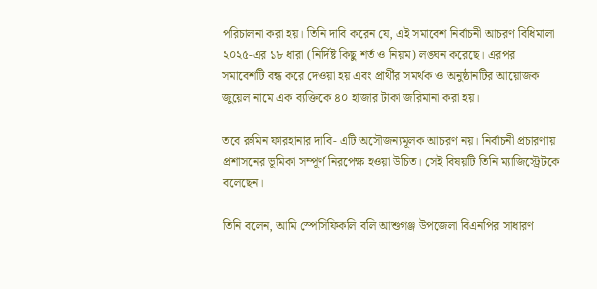পরিচালনা করা হয়। তিনি দাবি করেন যে, এই সমাবেশ নির্বাচনী আচরণ বিধিমালা ২০২৫-এর ১৮ ধারা (নির্দিষ্ট কিছু শর্ত ও নিয়ম) লঙ্ঘন করেছে। এরপর সমাবেশটি বন্ধ করে দেওয়া হয় এবং প্রার্থীর সমর্থক ও অনুষ্ঠানটির আয়োজক জুয়েল নামে এক ব্যক্তিকে ৪০ হাজার টাকা জরিমানা করা হয়।

তবে রুমিন ফারহানার দাবি- এটি অসৌজন্যমূলক আচরণ নয়। নির্বাচনী প্রচারণায় প্রশাসনের ভূমিকা সম্পূর্ণ নিরপেক্ষ হওয়া উচিত। সেই বিষয়টি তিনি ম্যাজিস্ট্রেটকে বলেছেন।

তিনি বলেন, আমি স্পেসিফিকলি বলি আশুগঞ্জ উপজেলা বিএনপির সাধারণ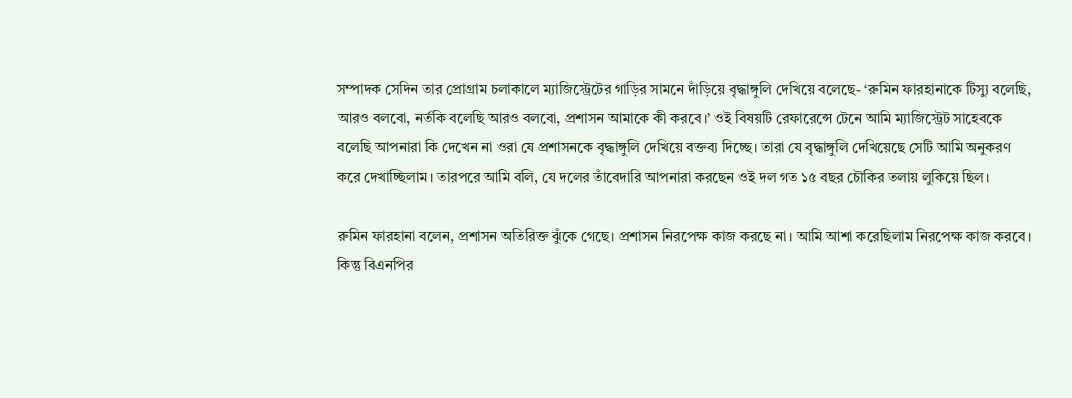সম্পাদক সেদিন তার প্রোগ্রাম চলাকালে ম্যাজিস্ট্রেটের গাড়ির সামনে দাঁড়িয়ে বৃদ্ধাঙ্গুলি দেখিয়ে বলেছে- ‘রুমিন ফারহানাকে টিস্যু বলেছি, আরও বলবো, নর্তকি বলেছি আরও বলবো, প্রশাসন আমাকে কী করবে।’ ওই বিষয়টি রেফারেন্সে টেনে আমি ম্যাজিস্ট্রেট সাহেবকে বলেছি আপনারা কি দেখেন না ওরা যে প্রশাসনকে বৃদ্ধাঙ্গুলি দেখিয়ে বক্তব্য দিচ্ছে। তারা যে বৃদ্ধাঙ্গুলি দেখিয়েছে সেটি আমি অনুকরণ করে দেখাচ্ছিলাম। তারপরে আমি বলি, যে দলের তাঁবেদারি আপনারা করছেন ওই দল গত ১৫ বছর চৌকির তলায় লুকিয়ে ছিল।

রুমিন ফারহানা বলেন, প্রশাসন অতিরিক্ত ঝুঁকে গেছে। প্রশাসন নিরপেক্ষ কাজ করছে না। আমি আশা করেছিলাম নিরপেক্ষ কাজ করবে। কিন্তু বিএনপির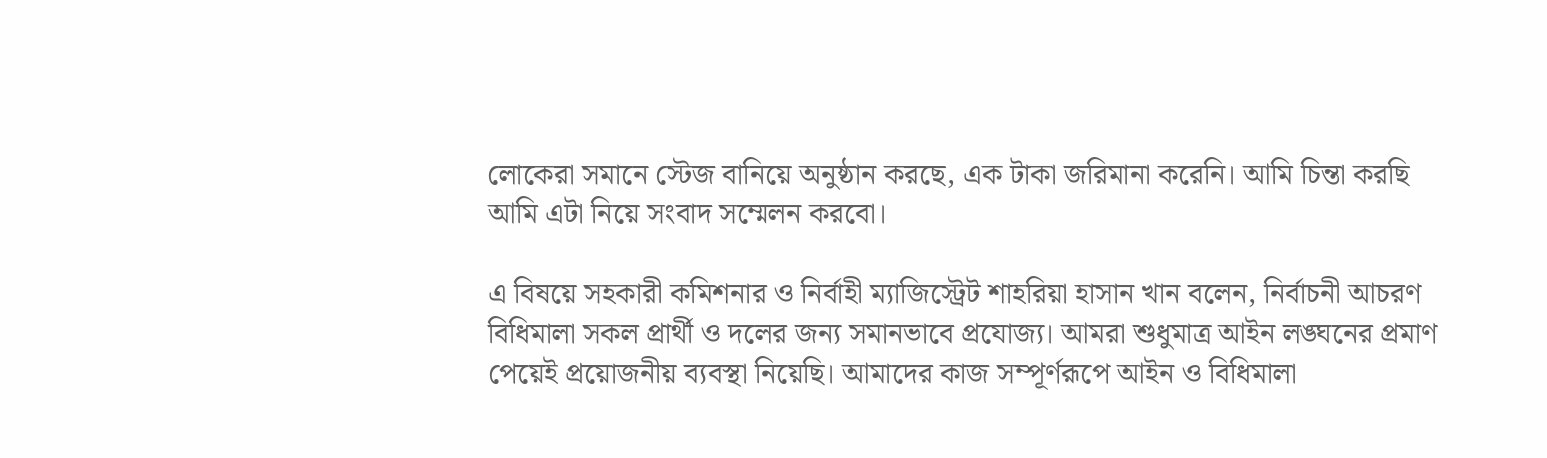লোকেরা সমানে স্টেজ বানিয়ে অনুষ্ঠান করছে, এক টাকা জরিমানা করেনি। আমি চিন্তা করছি আমি এটা নিয়ে সংবাদ সম্মেলন করবো।

এ বিষয়ে সহকারী কমিশনার ও নির্বাহী ম্যাজিস্ট্রেট শাহরিয়া হাসান খান বলেন, নির্বাচনী আচরণ বিধিমালা সকল প্রার্থী ও দলের জন্য সমানভাবে প্রযোজ্য। আমরা শুধুমাত্র আইন লঙ্ঘনের প্রমাণ পেয়েই প্রয়োজনীয় ব্যবস্থা নিয়েছি। আমাদের কাজ সম্পূর্ণরূপে আইন ও বিধিমালা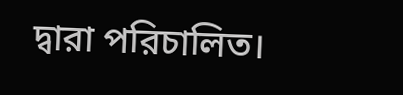দ্বারা পরিচালিত।